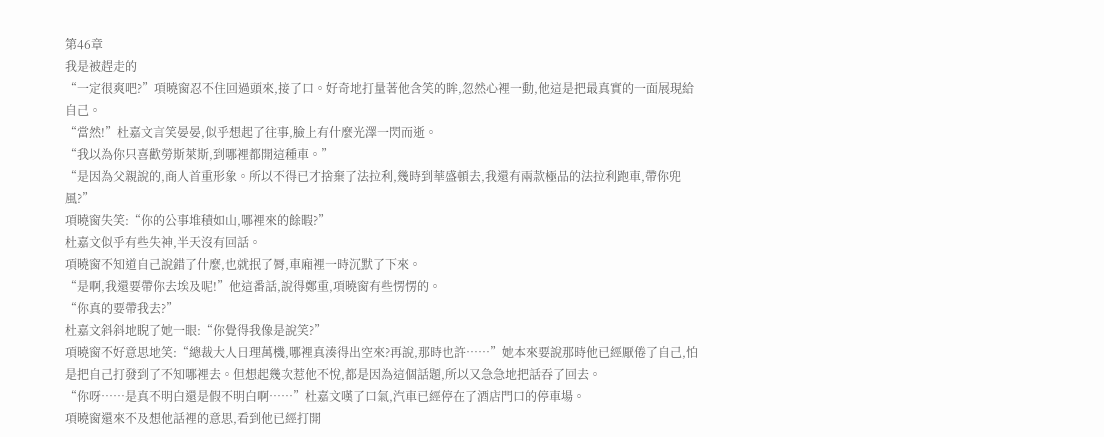第46章
我是被趕走的
“一定很爽吧?”項曉窗忍不住回過頭來,接了口。好奇地打量著他含笑的眸,忽然心裡一動,他這是把最真實的一面展現給自己。
“當然!”杜嘉文言笑晏晏,似乎想起了往事,臉上有什麼光澤一閃而逝。
“我以為你只喜歡勞斯萊斯,到哪裡都開這種車。”
“是因為父親說的,商人首重形象。所以不得已才捨棄了法拉利,幾時到華盛頓去,我還有兩款極品的法拉利跑車,帶你兜風?”
項曉窗失笑:“你的公事堆積如山,哪裡來的餘暇?”
杜嘉文似乎有些失神,半天沒有回話。
項曉窗不知道自己說錯了什麼,也就抿了脣,車廂裡一時沉默了下來。
“是啊,我還要帶你去埃及呢!”他這番話,說得鄭重,項曉窗有些愣愣的。
“你真的要帶我去?”
杜嘉文斜斜地睨了她一眼:“你覺得我像是說笑?”
項曉窗不好意思地笑:“總裁大人日理萬機,哪裡真湊得出空來?再說,那時也許……”她本來要說那時他已經厭倦了自己,怕是把自己打發到了不知哪裡去。但想起幾次惹他不悅,都是因為這個話題,所以又急急地把話吞了回去。
“你呀……是真不明白還是假不明白啊……”杜嘉文嘆了口氣,汽車已經停在了酒店門口的停車場。
項曉窗還來不及想他話裡的意思,看到他已經打開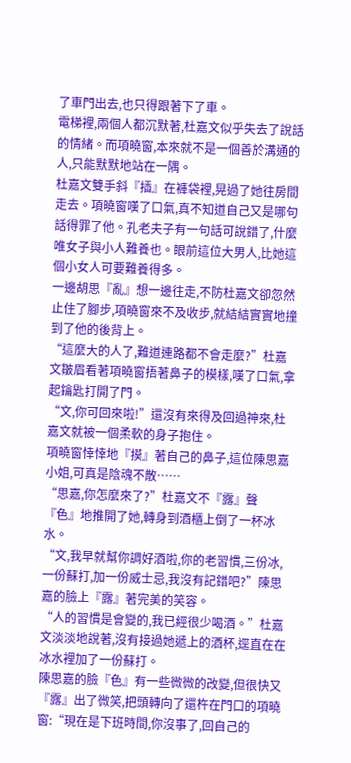了車門出去,也只得跟著下了車。
電梯裡,兩個人都沉默著,杜嘉文似乎失去了說話的情緒。而項曉窗,本來就不是一個善於溝通的人,只能默默地站在一隅。
杜嘉文雙手斜『插』在褲袋裡,晃過了她往房間走去。項曉窗嘆了口氣,真不知道自己又是哪句話得罪了他。孔老夫子有一句話可說錯了,什麼唯女子與小人難養也。眼前這位大男人,比她這個小女人可要難養得多。
一邊胡思『亂』想一邊往走,不防杜嘉文卻忽然止住了腳步,項曉窗來不及收步,就結結實實地撞到了他的後背上。
“這麼大的人了,難道連路都不會走麼?”杜嘉文皺眉看著項曉窗捂著鼻子的模樣,嘆了口氣,拿起鑰匙打開了門。
“文,你可回來啦!”還沒有來得及回過神來,杜嘉文就被一個柔軟的身子抱住。
項曉窗悻悻地『摸』著自己的鼻子,這位陳思嘉小姐,可真是陰魂不散……
“思嘉,你怎麼來了?”杜嘉文不『露』聲『色』地推開了她,轉身到酒櫃上倒了一杯冰水。
“文,我早就幫你調好酒啦,你的老習慣,三份冰,一份蘇打,加一份威士忌,我沒有記錯吧?”陳思嘉的臉上『露』著完美的笑容。
“人的習慣是會變的,我已經很少喝酒。”杜嘉文淡淡地說著,沒有接過她遞上的酒杯,逕直在在冰水裡加了一份蘇打。
陳思嘉的臉『色』有一些微微的改變,但很快又『露』出了微笑,把頭轉向了還杵在門口的項曉窗:“現在是下班時間,你沒事了,回自己的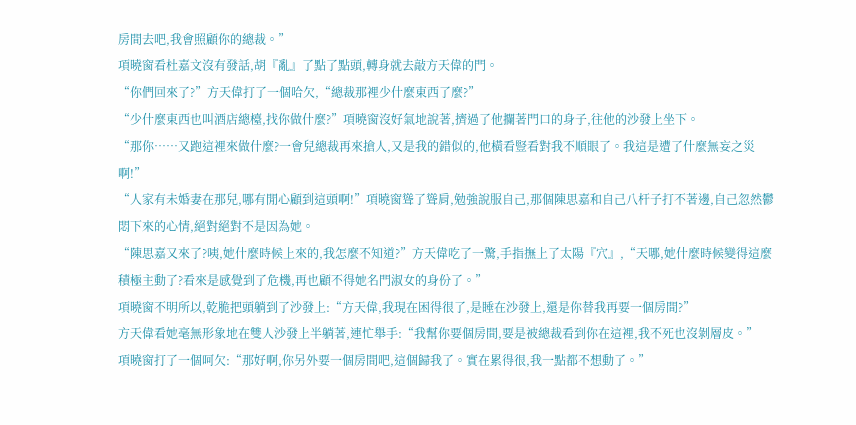房間去吧,我會照顧你的總裁。”
項曉窗看杜嘉文沒有發話,胡『亂』了點了點頭,轉身就去敲方天偉的門。
“你們回來了?”方天偉打了一個哈欠,“總裁那裡少什麼東西了麼?”
“少什麼東西也叫酒店總檯,找你做什麼?”項曉窗沒好氣地說著,擠過了他攔著門口的身子,往他的沙發上坐下。
“那你……又跑這裡來做什麼?一會兒總裁再來搶人,又是我的錯似的,他橫看豎看對我不順眼了。我這是遭了什麼無妄之災啊!”
“人家有未婚妻在那兒,哪有閒心顧到這頭啊!”項曉窗聳了聳肩,勉強說服自己,那個陳思嘉和自己八杆子打不著邊,自己忽然鬱悶下來的心情,絕對絕對不是因為她。
“陳思嘉又來了?咦,她什麼時候上來的,我怎麼不知道?”方天偉吃了一驚,手指撫上了太陽『穴』,“天哪,她什麼時候變得這麼積極主動了?看來是感覺到了危機,再也顧不得她名門淑女的身份了。”
項曉窗不明所以,乾脆把頭躺到了沙發上:“方天偉,我現在困得很了,是睡在沙發上,還是你替我再要一個房間?”
方天偉看她毫無形象地在雙人沙發上半躺著,連忙舉手:“我幫你要個房間,要是被總裁看到你在這裡,我不死也沒剝層皮。”
項曉窗打了一個呵欠:“那好啊,你另外要一個房間吧,這個歸我了。實在累得很,我一點都不想動了。”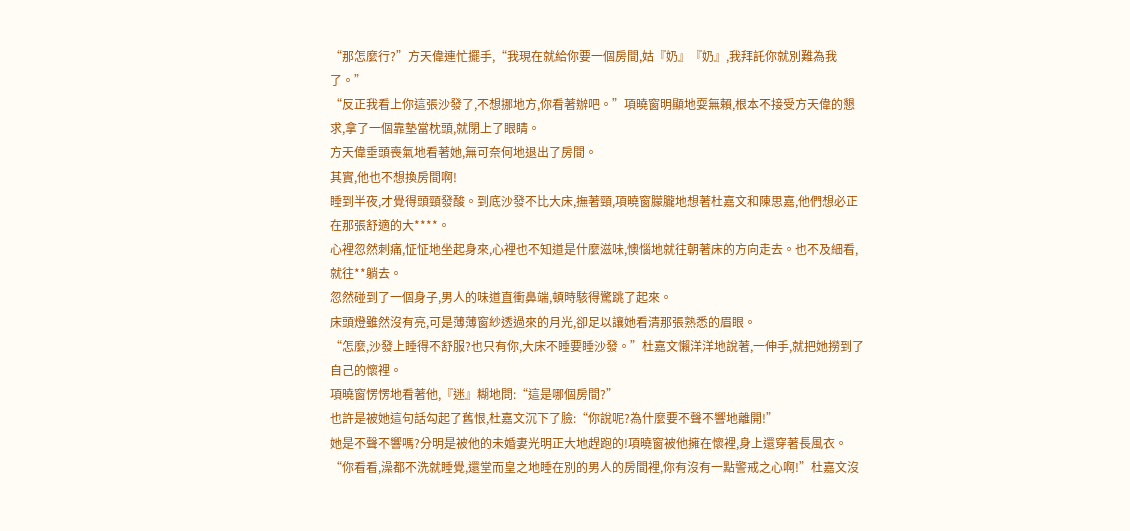“那怎麼行?”方天偉連忙擺手,“我現在就給你要一個房間,姑『奶』『奶』,我拜託你就別難為我了。”
“反正我看上你這張沙發了,不想挪地方,你看著辦吧。”項曉窗明顯地耍無賴,根本不接受方天偉的懇求,拿了一個靠墊當枕頭,就閉上了眼睛。
方天偉垂頭喪氣地看著她,無可奈何地退出了房間。
其實,他也不想換房間啊!
睡到半夜,才覺得頭頸發酸。到底沙發不比大床,撫著頸,項曉窗朦朧地想著杜嘉文和陳思嘉,他們想必正在那張舒適的大****。
心裡忽然刺痛,怔怔地坐起身來,心裡也不知道是什麼滋味,懊惱地就往朝著床的方向走去。也不及細看,就往**躺去。
忽然碰到了一個身子,男人的味道直衝鼻端,頓時駭得驚跳了起來。
床頭燈雖然沒有亮,可是薄薄窗紗透過來的月光,卻足以讓她看清那張熟悉的眉眼。
“怎麼,沙發上睡得不舒服?也只有你,大床不睡要睡沙發。”杜嘉文懶洋洋地說著,一伸手,就把她撈到了自己的懷裡。
項曉窗愣愣地看著他,『迷』糊地問:“這是哪個房間?”
也許是被她這句話勾起了舊恨,杜嘉文沉下了臉:“你說呢?為什麼要不聲不響地離開!”
她是不聲不響嗎?分明是被他的未婚妻光明正大地趕跑的!項曉窗被他擁在懷裡,身上還穿著長風衣。
“你看看,澡都不洗就睡覺,還堂而皇之地睡在別的男人的房間裡,你有沒有一點警戒之心啊!”杜嘉文沒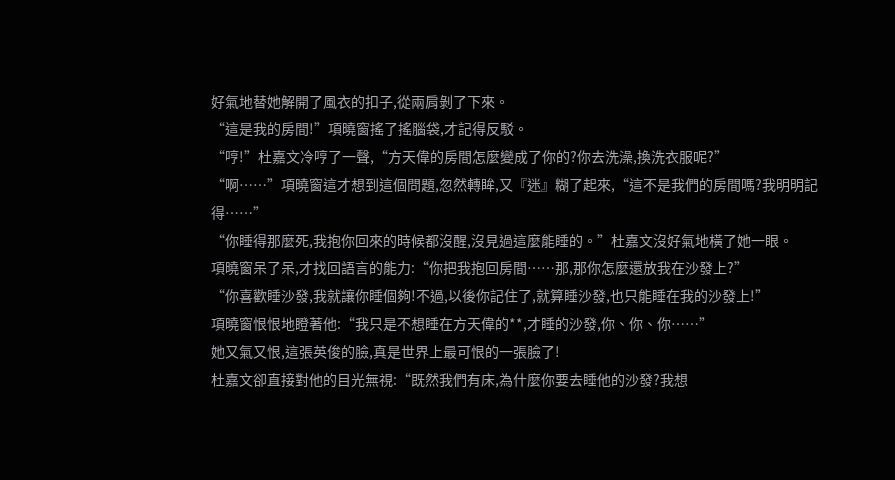好氣地替她解開了風衣的扣子,從兩肩剝了下來。
“這是我的房間!”項曉窗搖了搖腦袋,才記得反駁。
“哼!”杜嘉文冷哼了一聲,“方天偉的房間怎麼變成了你的?你去洗澡,換洗衣服呢?”
“啊……”項曉窗這才想到這個問題,忽然轉眸,又『迷』糊了起來,“這不是我們的房間嗎?我明明記得……”
“你睡得那麼死,我抱你回來的時候都沒醒,沒見過這麼能睡的。”杜嘉文沒好氣地橫了她一眼。
項曉窗呆了呆,才找回語言的能力:“你把我抱回房間……那,那你怎麼還放我在沙發上?”
“你喜歡睡沙發,我就讓你睡個夠!不過,以後你記住了,就算睡沙發,也只能睡在我的沙發上!”
項曉窗恨恨地瞪著他:“我只是不想睡在方天偉的**,才睡的沙發,你、你、你……”
她又氣又恨,這張英俊的臉,真是世界上最可恨的一張臉了!
杜嘉文卻直接對他的目光無視:“既然我們有床,為什麼你要去睡他的沙發?我想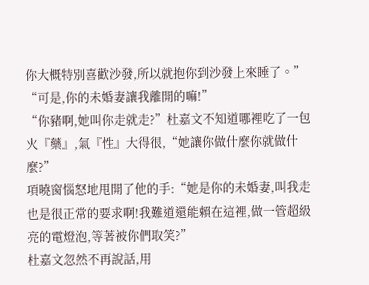你大概特別喜歡沙發,所以就抱你到沙發上來睡了。”
“可是,你的未婚妻讓我離開的嘛!”
“你豬啊,她叫你走就走?”杜嘉文不知道哪裡吃了一包火『藥』,氣『性』大得很,“她讓你做什麼你就做什麼?”
項曉窗惱怒地甩開了他的手:“她是你的未婚妻,叫我走也是很正常的要求啊!我難道還能賴在這裡,做一管超級亮的電燈泡,等著被你們取笑?”
杜嘉文忽然不再說話,用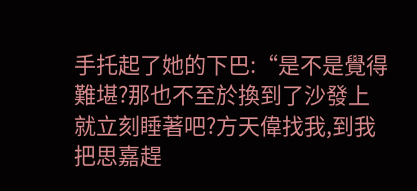手托起了她的下巴:“是不是覺得難堪?那也不至於換到了沙發上就立刻睡著吧?方天偉找我,到我把思嘉趕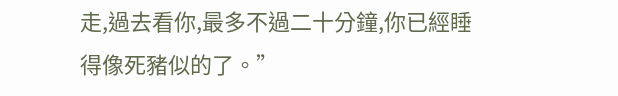走,過去看你,最多不過二十分鐘,你已經睡得像死豬似的了。”